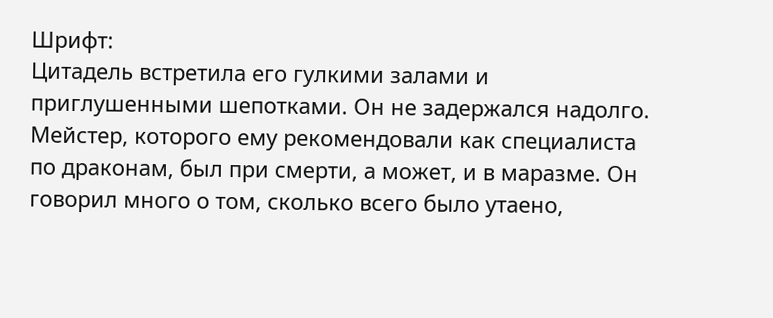Шрифт:
Цитадель встретила его гулкими залами и приглушенными шепотками. Он не задержался надолго. Мейстер, которого ему рекомендовали как специалиста по драконам, был при смерти, а может, и в маразме. Он говорил много о том, сколько всего было утаено,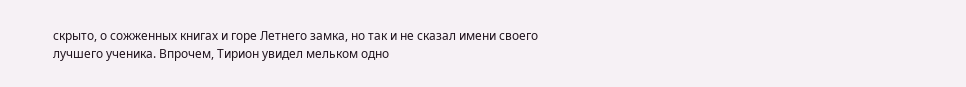скрыто, о сожженных книгах и горе Летнего замка, но так и не сказал имени своего лучшего ученика. Впрочем, Тирион увидел мельком одно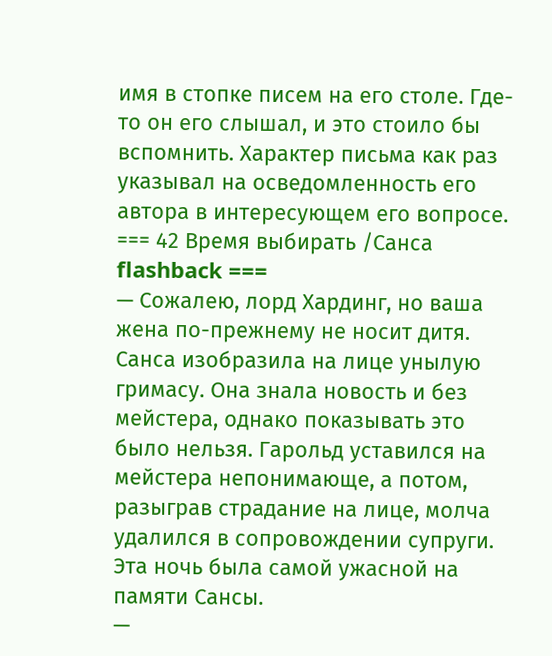имя в стопке писем на его столе. Где-то он его слышал, и это стоило бы вспомнить. Характер письма как раз указывал на осведомленность его автора в интересующем его вопросе.
=== 42 Время выбирать /Санса flashback ===
— Сожалею, лорд Хардинг, но ваша жена по-прежнему не носит дитя.
Санса изобразила на лице унылую гримасу. Она знала новость и без мейстера, однако показывать это было нельзя. Гарольд уставился на мейстера непонимающе, а потом, разыграв страдание на лице, молча удалился в сопровождении супруги. Эта ночь была самой ужасной на памяти Сансы.
—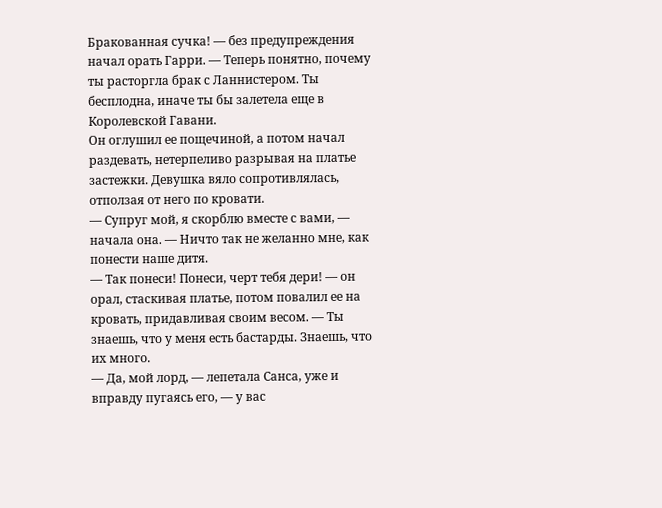Бракованная сучка! — без предупреждения начал орать Гарри. — Теперь понятно, почему ты расторгла брак с Ланнистером. Ты бесплодна, иначе ты бы залетела еще в Королевской Гавани.
Он оглушил ее пощечиной, а потом начал раздевать, нетерпеливо разрывая на платье застежки. Девушка вяло сопротивлялась, отползая от него по кровати.
— Супруг мой, я скорблю вместе с вами, — начала она. — Ничто так не желанно мне, как понести наше дитя.
— Так понеси! Понеси, черт тебя дери! — он орал, стаскивая платье, потом повалил ее на кровать, придавливая своим весом. — Ты знаешь, что у меня есть бастарды. Знаешь, что их много.
— Да, мой лорд, — лепетала Санса, уже и вправду пугаясь его, — у вас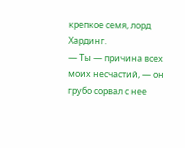крепкое семя, лорд Хардинг.
— Ты — причина всех моих несчастий, — он грубо сорвал с нее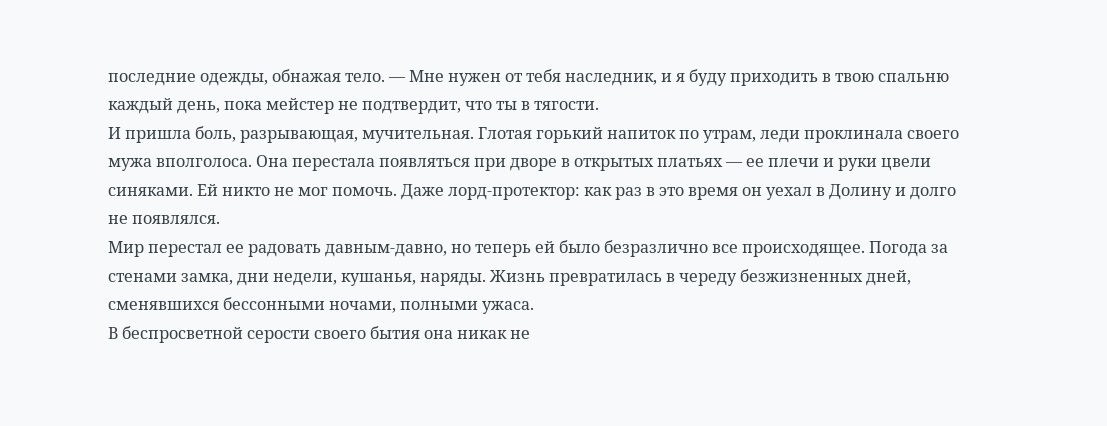последние одежды, обнажая тело. — Мне нужен от тебя наследник, и я буду приходить в твою спальню каждый день, пока мейстер не подтвердит, что ты в тягости.
И пришла боль, разрывающая, мучительная. Глотая горький напиток по утрам, леди проклинала своего мужа вполголоса. Она перестала появляться при дворе в открытых платьях — ее плечи и руки цвели синяками. Ей никто не мог помочь. Даже лорд-протектор: как раз в это время он уехал в Долину и долго не появлялся.
Мир перестал ее радовать давным-давно, но теперь ей было безразлично все происходящее. Погода за стенами замка, дни недели, кушанья, наряды. Жизнь превратилась в череду безжизненных дней, сменявшихся бессонными ночами, полными ужаса.
В беспросветной серости своего бытия она никак не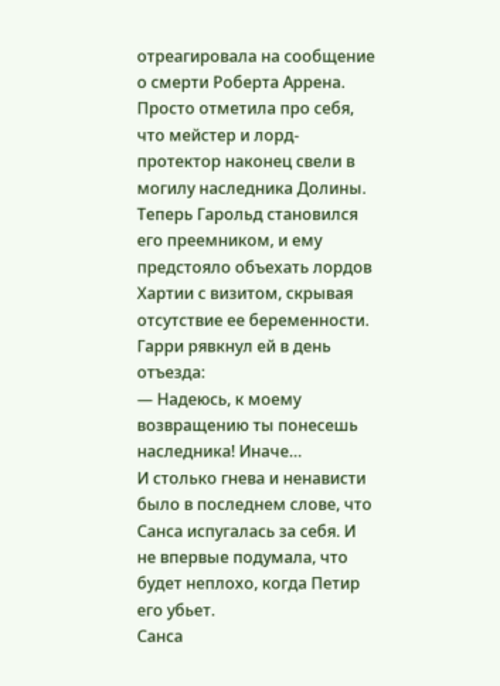отреагировала на сообщение о смерти Роберта Аррена. Просто отметила про себя, что мейстер и лорд-протектор наконец свели в могилу наследника Долины. Теперь Гарольд становился его преемником, и ему предстояло объехать лордов Хартии с визитом, скрывая отсутствие ее беременности. Гарри рявкнул ей в день отъезда:
— Надеюсь, к моему возвращению ты понесешь наследника! Иначе…
И столько гнева и ненависти было в последнем слове, что Санса испугалась за себя. И не впервые подумала, что будет неплохо, когда Петир его убьет.
Санса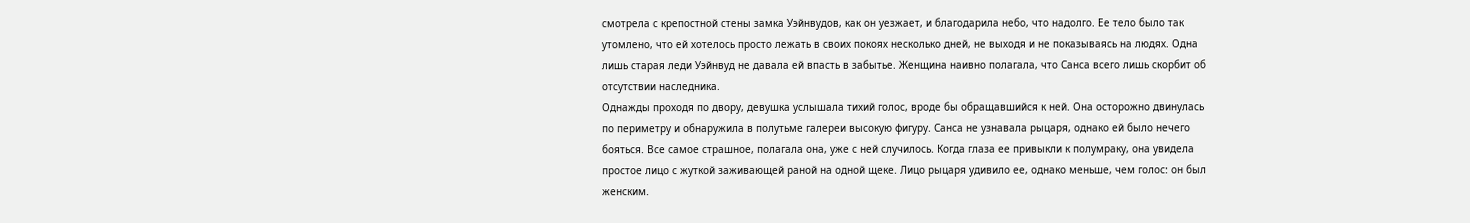смотрела с крепостной стены замка Уэйнвудов, как он уезжает, и благодарила небо, что надолго. Ее тело было так утомлено, что ей хотелось просто лежать в своих покоях несколько дней, не выходя и не показываясь на людях. Одна лишь старая леди Уэйнвуд не давала ей впасть в забытье. Женщина наивно полагала, что Санса всего лишь скорбит об отсутствии наследника.
Однажды проходя по двору, девушка услышала тихий голос, вроде бы обращавшийся к ней. Она осторожно двинулась по периметру и обнаружила в полутьме галереи высокую фигуру. Санса не узнавала рыцаря, однако ей было нечего бояться. Все самое страшное, полагала она, уже с ней случилось. Когда глаза ее привыкли к полумраку, она увидела простое лицо с жуткой заживающей раной на одной щеке. Лицо рыцаря удивило ее, однако меньше, чем голос: он был женским.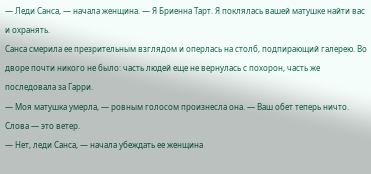— Леди Санса, — начала женщина. — Я Бриенна Тарт. Я поклялась вашей матушке найти вас и охранять.
Санса смерила ее презрительным взглядом и оперлась на столб, подпирающий галерею. Во дворе почти никого не было: часть людей еще не вернулась с похорон, часть же последовала за Гарри.
— Моя матушка умерла, — ровным голосом произнесла она. — Ваш обет теперь ничто. Слова — это ветер.
— Нет, леди Санса, — начала убеждать ее женщина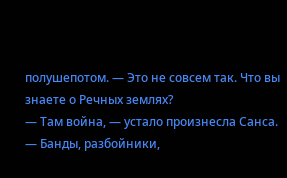полушепотом. — Это не совсем так. Что вы знаете о Речных землях?
— Там война, — устало произнесла Санса. — Банды, разбойники,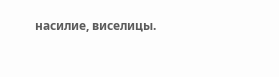насилие, виселицы.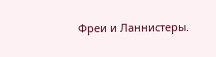Фреи и Ланнистеры.